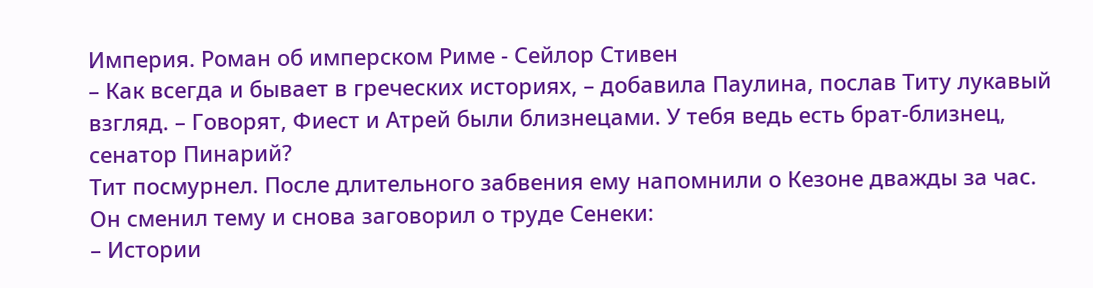Империя. Роман об имперском Риме - Сейлор Стивен
– Как всегда и бывает в греческих историях, – добавила Паулина, послав Титу лукавый взгляд. – Говорят, Фиест и Атрей были близнецами. У тебя ведь есть брат-близнец, сенатор Пинарий?
Тит посмурнел. После длительного забвения ему напомнили о Кезоне дважды за час. Он сменил тему и снова заговорил о труде Сенеки:
– Истории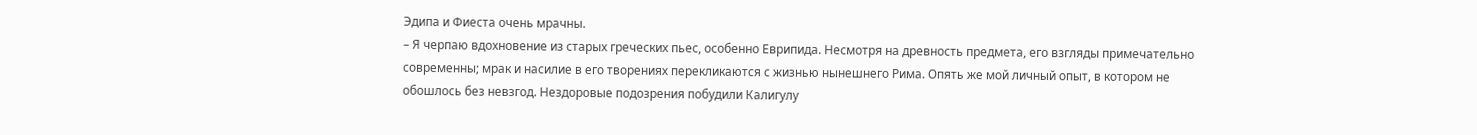Эдипа и Фиеста очень мрачны.
– Я черпаю вдохновение из старых греческих пьес, особенно Еврипида. Несмотря на древность предмета, его взгляды примечательно современны; мрак и насилие в его творениях перекликаются с жизнью нынешнего Рима. Опять же мой личный опыт, в котором не обошлось без невзгод. Нездоровые подозрения побудили Калигулу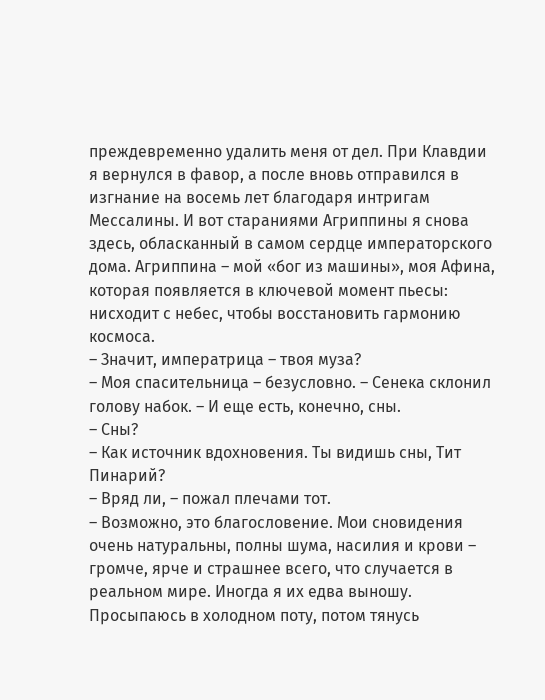преждевременно удалить меня от дел. При Клавдии я вернулся в фавор, а после вновь отправился в изгнание на восемь лет благодаря интригам Мессалины. И вот стараниями Агриппины я снова здесь, обласканный в самом сердце императорского дома. Агриппина – мой «бог из машины», моя Афина, которая появляется в ключевой момент пьесы: нисходит с небес, чтобы восстановить гармонию космоса.
– Значит, императрица – твоя муза?
– Моя спасительница – безусловно. – Сенека склонил голову набок. – И еще есть, конечно, сны.
– Сны?
– Как источник вдохновения. Ты видишь сны, Тит Пинарий?
– Вряд ли, – пожал плечами тот.
– Возможно, это благословение. Мои сновидения очень натуральны, полны шума, насилия и крови – громче, ярче и страшнее всего, что случается в реальном мире. Иногда я их едва выношу. Просыпаюсь в холодном поту, потом тянусь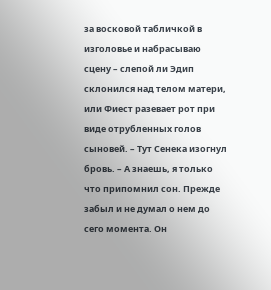за восковой табличкой в изголовье и набрасываю сцену – слепой ли Эдип склонился над телом матери, или Фиест разевает рот при виде отрубленных голов сыновей. – Тут Сенека изогнул бровь. – А знаешь, я только что припомнил сон. Прежде забыл и не думал о нем до сего момента. Он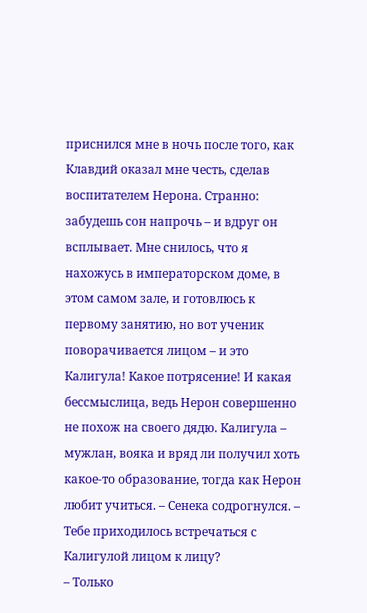приснился мне в ночь после того, как Клавдий оказал мне честь, сделав воспитателем Нерона. Странно: забудешь сон напрочь – и вдруг он всплывает. Мне снилось, что я нахожусь в императорском доме, в этом самом зале, и готовлюсь к первому занятию, но вот ученик поворачивается лицом – и это Калигула! Какое потрясение! И какая бессмыслица, ведь Нерон совершенно не похож на своего дядю. Калигула – мужлан, вояка и вряд ли получил хоть какое-то образование, тогда как Нерон любит учиться. – Сенека содрогнулся. – Тебе приходилось встречаться с Калигулой лицом к лицу?
– Только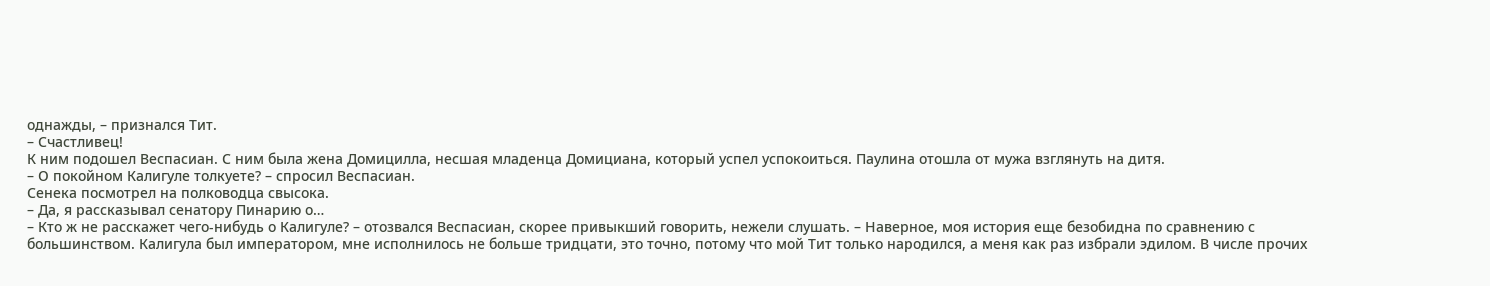однажды, – признался Тит.
– Счастливец!
К ним подошел Веспасиан. С ним была жена Домицилла, несшая младенца Домициана, который успел успокоиться. Паулина отошла от мужа взглянуть на дитя.
– О покойном Калигуле толкуете? – спросил Веспасиан.
Сенека посмотрел на полководца свысока.
– Да, я рассказывал сенатору Пинарию о…
– Кто ж не расскажет чего-нибудь о Калигуле? – отозвался Веспасиан, скорее привыкший говорить, нежели слушать. – Наверное, моя история еще безобидна по сравнению с большинством. Калигула был императором, мне исполнилось не больше тридцати, это точно, потому что мой Тит только народился, а меня как раз избрали эдилом. В числе прочих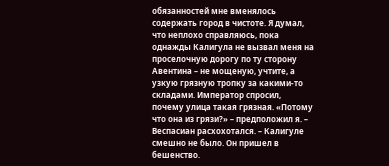обязанностей мне вменялось содержать город в чистоте. Я думал, что неплохо справляюсь, пока однажды Калигула не вызвал меня на проселочную дорогу по ту сторону Авентина – не мощеную, учтите, а узкую грязную тропку за какими-то складами. Император спросил, почему улица такая грязная. «Потому что она из грязи?» – предположил я. – Веспасиан расхохотался. – Калигуле смешно не было. Он пришел в бешенство.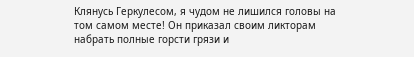Клянусь Геркулесом, я чудом не лишился головы на том самом месте! Он приказал своим ликторам набрать полные горсти грязи и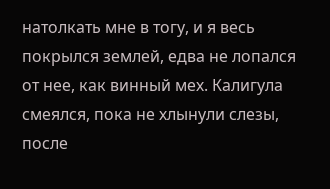натолкать мне в тогу, и я весь покрылся землей, едва не лопался от нее, как винный мех. Калигула смеялся, пока не хлынули слезы, после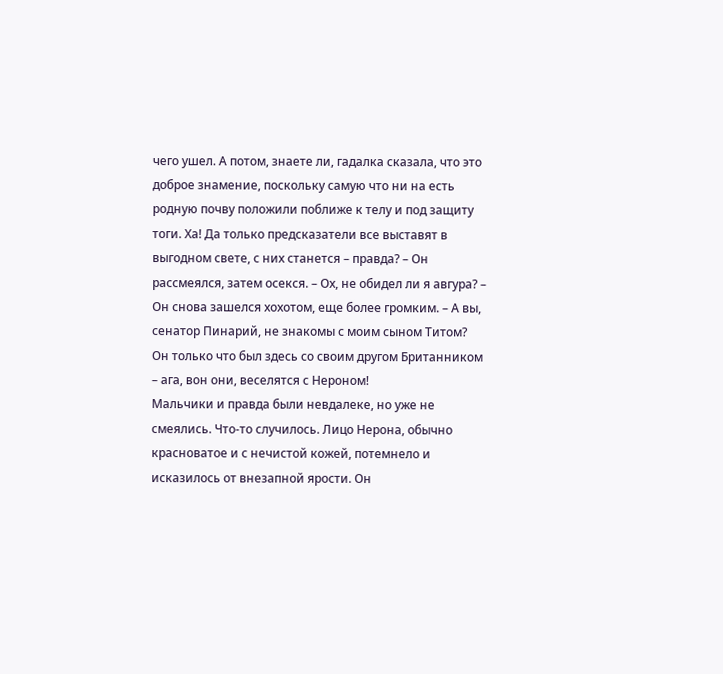чего ушел. А потом, знаете ли, гадалка сказала, что это доброе знамение, поскольку самую что ни на есть родную почву положили поближе к телу и под защиту тоги. Ха! Да только предсказатели все выставят в выгодном свете, с них станется – правда? – Он рассмеялся, затем осекся. – Ох, не обидел ли я авгура? – Он снова зашелся хохотом, еще более громким. – А вы, сенатор Пинарий, не знакомы с моим сыном Титом? Он только что был здесь со своим другом Британником – ага, вон они, веселятся с Нероном!
Мальчики и правда были невдалеке, но уже не смеялись. Что-то случилось. Лицо Нерона, обычно красноватое и с нечистой кожей, потемнело и исказилось от внезапной ярости. Он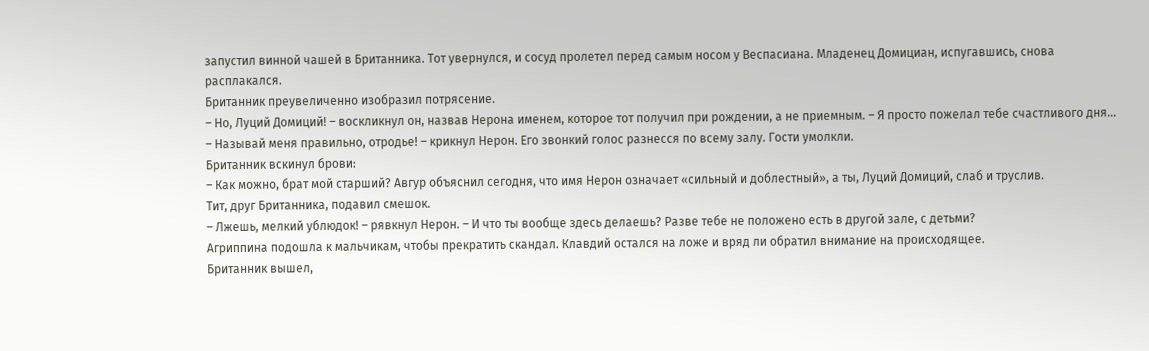запустил винной чашей в Британника. Тот увернулся, и сосуд пролетел перед самым носом у Веспасиана. Младенец Домициан, испугавшись, снова расплакался.
Британник преувеличенно изобразил потрясение.
– Но, Луций Домиций! – воскликнул он, назвав Нерона именем, которое тот получил при рождении, а не приемным. – Я просто пожелал тебе счастливого дня…
– Называй меня правильно, отродье! – крикнул Нерон. Его звонкий голос разнесся по всему залу. Гости умолкли.
Британник вскинул брови:
– Как можно, брат мой старший? Авгур объяснил сегодня, что имя Нерон означает «сильный и доблестный», а ты, Луций Домиций, слаб и труслив.
Тит, друг Британника, подавил смешок.
– Лжешь, мелкий ублюдок! – рявкнул Нерон. – И что ты вообще здесь делаешь? Разве тебе не положено есть в другой зале, с детьми?
Агриппина подошла к мальчикам, чтобы прекратить скандал. Клавдий остался на ложе и вряд ли обратил внимание на происходящее.
Британник вышел,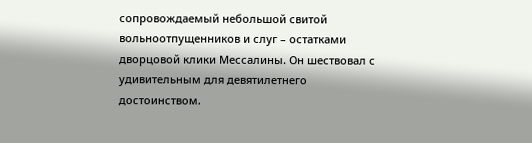сопровождаемый небольшой свитой вольноотпущенников и слуг – остатками дворцовой клики Мессалины. Он шествовал с удивительным для девятилетнего достоинством.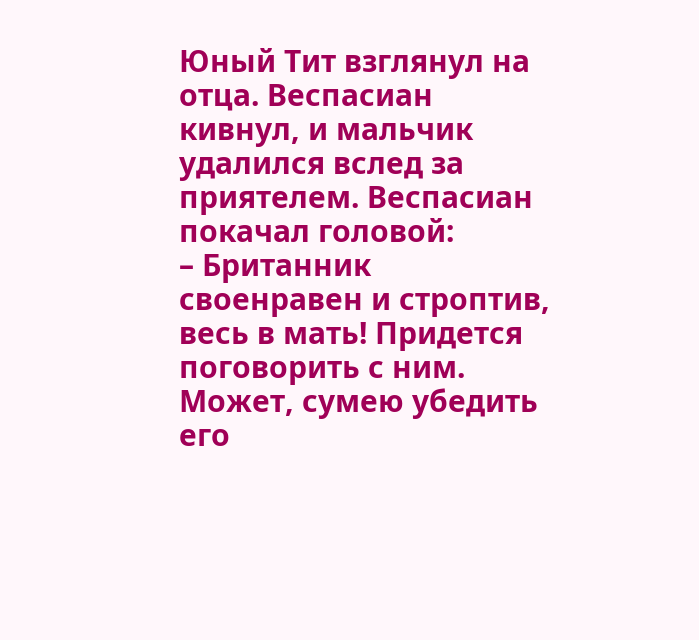Юный Тит взглянул на отца. Веспасиан кивнул, и мальчик удалился вслед за приятелем. Веспасиан покачал головой:
– Британник своенравен и строптив, весь в мать! Придется поговорить с ним. Может, сумею убедить его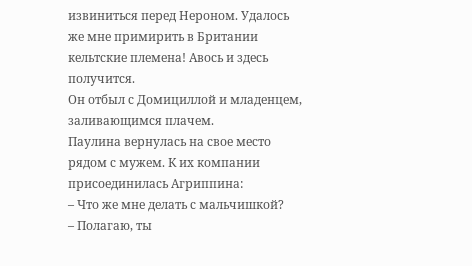извиниться перед Нероном. Удалось же мне примирить в Британии кельтские племена! Авось и здесь получится.
Он отбыл с Домициллой и младенцем, заливающимся плачем.
Паулина вернулась на свое место рядом с мужем. К их компании присоединилась Агриппина:
– Что же мне делать с мальчишкой?
– Полагаю, ты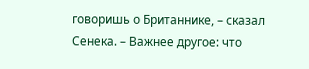говоришь о Британнике, – сказал Сенека. – Важнее другое: что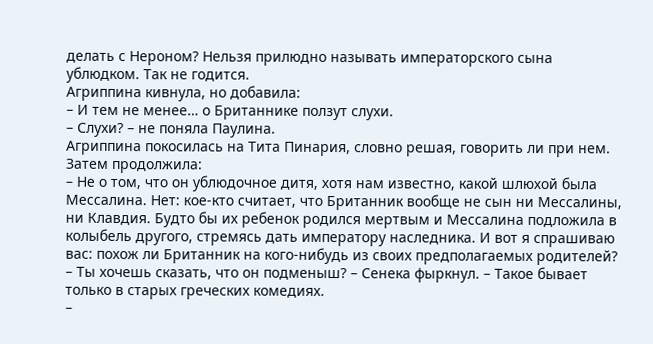делать с Нероном? Нельзя прилюдно называть императорского сына ублюдком. Так не годится.
Агриппина кивнула, но добавила:
– И тем не менее… о Британнике ползут слухи.
– Слухи? – не поняла Паулина.
Агриппина покосилась на Тита Пинария, словно решая, говорить ли при нем. Затем продолжила:
– Не о том, что он ублюдочное дитя, хотя нам известно, какой шлюхой была Мессалина. Нет: кое-кто считает, что Британник вообще не сын ни Мессалины, ни Клавдия. Будто бы их ребенок родился мертвым и Мессалина подложила в колыбель другого, стремясь дать императору наследника. И вот я спрашиваю вас: похож ли Британник на кого-нибудь из своих предполагаемых родителей?
– Ты хочешь сказать, что он подменыш? – Сенека фыркнул. – Такое бывает только в старых греческих комедиях.
–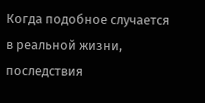Когда подобное случается в реальной жизни, последствия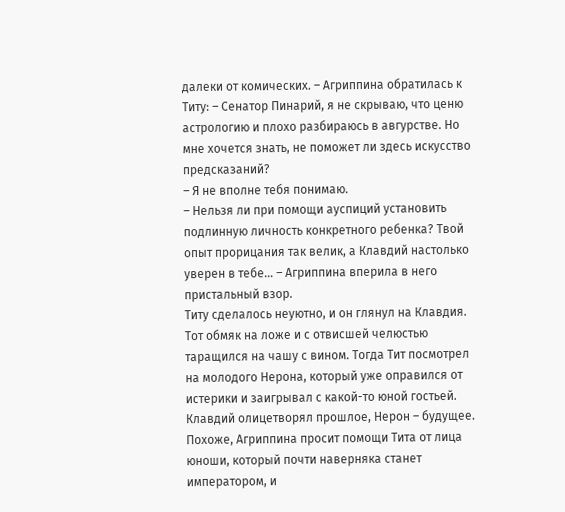далеки от комических. – Агриппина обратилась к Титу: – Сенатор Пинарий, я не скрываю, что ценю астрологию и плохо разбираюсь в авгурстве. Но мне хочется знать, не поможет ли здесь искусство предсказаний?
– Я не вполне тебя понимаю.
– Нельзя ли при помощи ауспиций установить подлинную личность конкретного ребенка? Твой опыт прорицания так велик, а Клавдий настолько уверен в тебе… – Агриппина вперила в него пристальный взор.
Титу сделалось неуютно, и он глянул на Клавдия. Тот обмяк на ложе и с отвисшей челюстью таращился на чашу с вином. Тогда Тит посмотрел на молодого Нерона, который уже оправился от истерики и заигрывал с какой-то юной гостьей. Клавдий олицетворял прошлое, Нерон – будущее. Похоже, Агриппина просит помощи Тита от лица юноши, который почти наверняка станет императором, и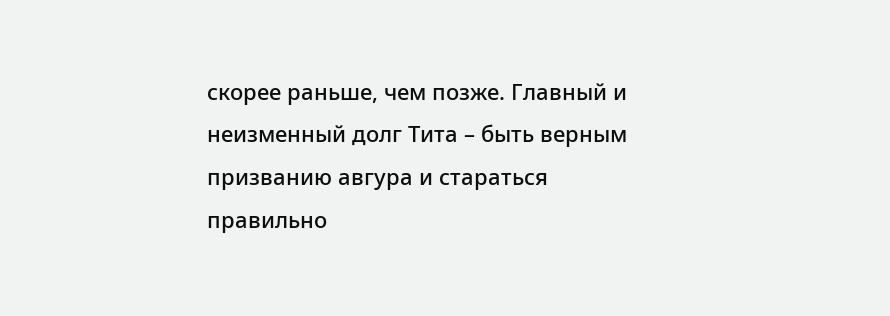скорее раньше, чем позже. Главный и неизменный долг Тита – быть верным призванию авгура и стараться правильно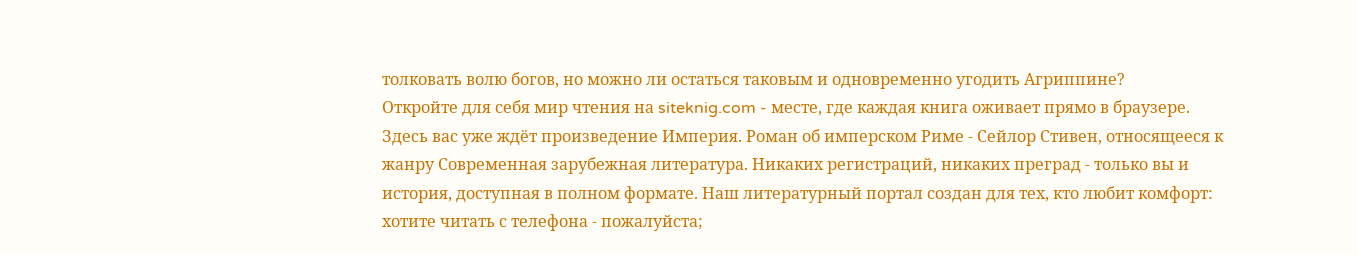толковать волю богов, но можно ли остаться таковым и одновременно угодить Агриппине?
Откройте для себя мир чтения на siteknig.com - месте, где каждая книга оживает прямо в браузере. Здесь вас уже ждёт произведение Империя. Роман об имперском Риме - Сейлор Стивен, относящееся к жанру Современная зарубежная литература. Никаких регистраций, никаких преград - только вы и история, доступная в полном формате. Наш литературный портал создан для тех, кто любит комфорт: хотите читать с телефона - пожалуйста;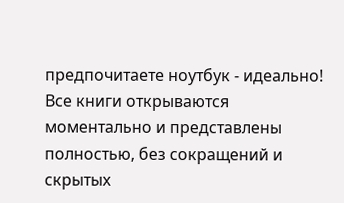предпочитаете ноутбук - идеально! Все книги открываются моментально и представлены полностью, без сокращений и скрытых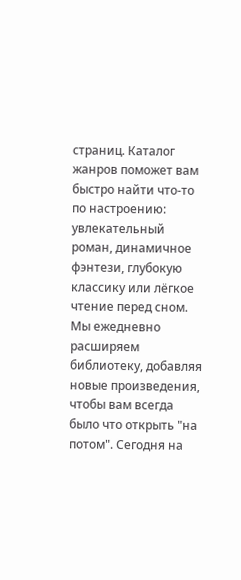страниц. Каталог жанров поможет вам быстро найти что-то по настроению: увлекательный роман, динамичное фэнтези, глубокую классику или лёгкое чтение перед сном. Мы ежедневно расширяем библиотеку, добавляя новые произведения, чтобы вам всегда было что открыть "на потом". Сегодня на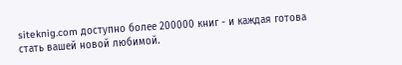siteknig.com доступно более 200000 книг - и каждая готова стать вашей новой любимой.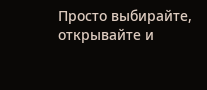Просто выбирайте, открывайте и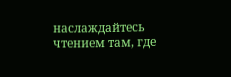наслаждайтесь чтением там, где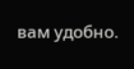вам удобно.